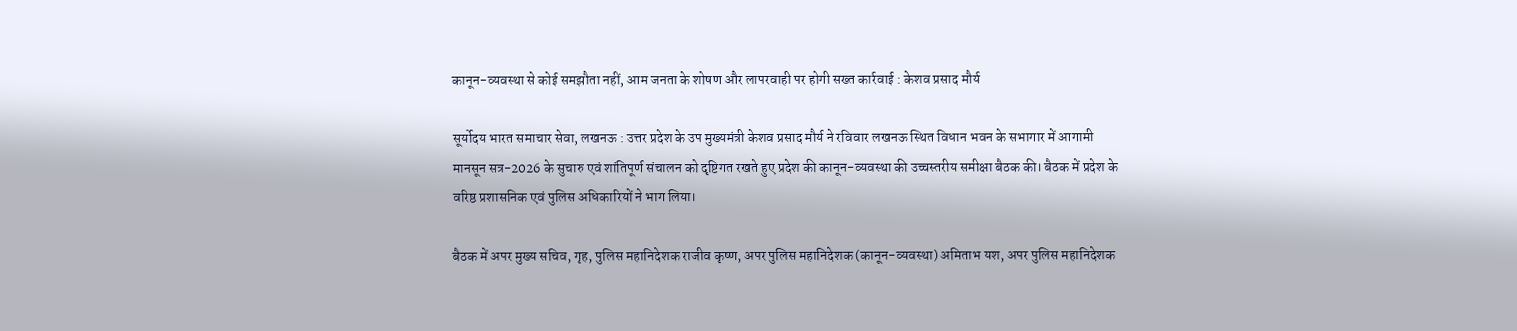कानून-व्यवस्था से कोई समझौता नहीं, आम जनता के शोषण और लापरवाही पर होगी सख्त कार्रवाई : केशव प्रसाद मौर्य

सूर्योदय भारत समाचार सेवा, लखनऊ : उत्तर प्रदेश के उप मुख्यमंत्री केशव प्रसाद मौर्य ने रविवार लखनऊ स्थित विधान भवन के सभागार में आगामी मानसून सत्र-2026 के सुचारु एवं शांतिपूर्ण संचालन को दृष्टिगत रखते हुए प्रदेश की कानून-व्यवस्था की उच्चस्तरीय समीक्षा बैठक की। बैठक में प्रदेश के वरिष्ठ प्रशासनिक एवं पुलिस अधिकारियों ने भाग लिया।

बैठक में अपर मुख्य सचिव, गृह, पुलिस महानिदेशक राजीव कृष्ण, अपर पुलिस महानिदेशक (कानून-व्यवस्था) अमिताभ यश, अपर पुलिस महानिदेशक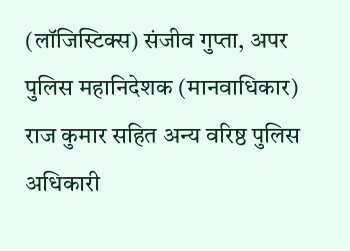(लॉजिस्टिक्स) संजीव गुप्ता, अपर पुलिस महानिदेशक (मानवाधिकार) राज कुमार सहित अन्य वरिष्ठ पुलिस अधिकारी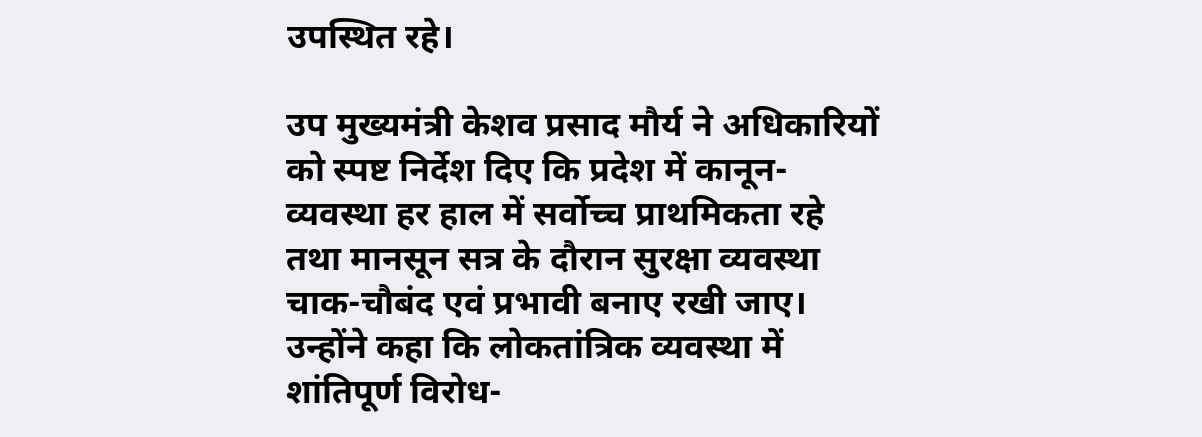उपस्थित रहे।

उप मुख्यमंत्री केशव प्रसाद मौर्य ने अधिकारियों को स्पष्ट निर्देश दिए कि प्रदेश में कानून-व्यवस्था हर हाल में सर्वोच्च प्राथमिकता रहे तथा मानसून सत्र के दौरान सुरक्षा व्यवस्था चाक-चौबंद एवं प्रभावी बनाए रखी जाए। उन्होंने कहा कि लोकतांत्रिक व्यवस्था में शांतिपूर्ण विरोध-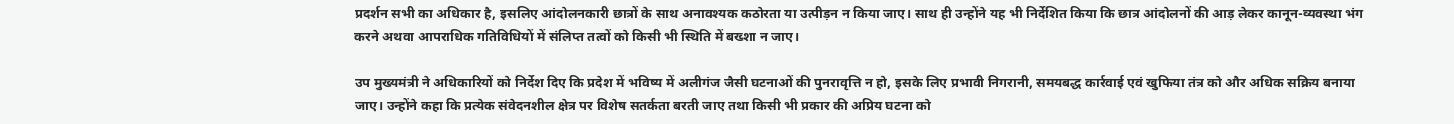प्रदर्शन सभी का अधिकार है, इसलिए आंदोलनकारी छात्रों के साथ अनावश्यक कठोरता या उत्पीड़न न किया जाए। साथ ही उन्होंने यह भी निर्देशित किया कि छात्र आंदोलनों की आड़ लेकर कानून-व्यवस्था भंग करने अथवा आपराधिक गतिविधियों में संलिप्त तत्वों को किसी भी स्थिति में बख्शा न जाए।

उप मुख्यमंत्री ने अधिकारियों को निर्देश दिए कि प्रदेश में भविष्य में अलीगंज जैसी घटनाओं की पुनरावृत्ति न हो, इसके लिए प्रभावी निगरानी, समयबद्ध कार्रवाई एवं खुफिया तंत्र को और अधिक सक्रिय बनाया जाए। उन्होंने कहा कि प्रत्येक संवेदनशील क्षेत्र पर विशेष सतर्कता बरती जाए तथा किसी भी प्रकार की अप्रिय घटना को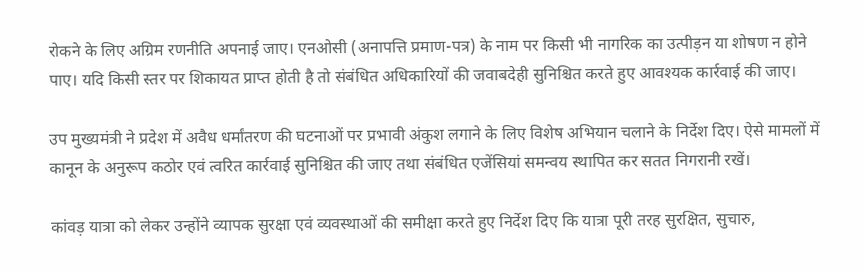रोकने के लिए अग्रिम रणनीति अपनाई जाए। एनओसी (अनापत्ति प्रमाण-पत्र) के नाम पर किसी भी नागरिक का उत्पीड़न या शोषण न होने पाए। यदि किसी स्तर पर शिकायत प्राप्त होती है तो संबंधित अधिकारियों की जवाबदेही सुनिश्चित करते हुए आवश्यक कार्रवाई की जाए।

उप मुख्यमंत्री ने प्रदेश में अवैध धर्मांतरण की घटनाओं पर प्रभावी अंकुश लगाने के लिए विशेष अभियान चलाने के निर्देश दिए। ऐसे मामलों में कानून के अनुरूप कठोर एवं त्वरित कार्रवाई सुनिश्चित की जाए तथा संबंधित एजेंसियां समन्वय स्थापित कर सतत निगरानी रखें।

कांवड़ यात्रा को लेकर उन्होंने व्यापक सुरक्षा एवं व्यवस्थाओं की समीक्षा करते हुए निर्देश दिए कि यात्रा पूरी तरह सुरक्षित, सुचारु,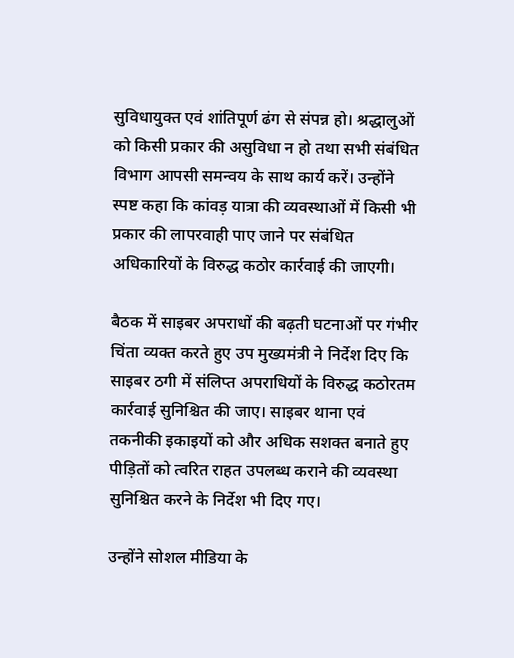सुविधायुक्त एवं शांतिपूर्ण ढंग से संपन्न हो। श्रद्धालुओं को किसी प्रकार की असुविधा न हो तथा सभी संबंधित विभाग आपसी समन्वय के साथ कार्य करें। उन्होंने स्पष्ट कहा कि कांवड़ यात्रा की व्यवस्थाओं में किसी भी प्रकार की लापरवाही पाए जाने पर संबंधित अधिकारियों के विरुद्ध कठोर कार्रवाई की जाएगी।

बैठक में साइबर अपराधों की बढ़ती घटनाओं पर गंभीर चिंता व्यक्त करते हुए उप मुख्यमंत्री ने निर्देश दिए कि साइबर ठगी में संलिप्त अपराधियों के विरुद्ध कठोरतम कार्रवाई सुनिश्चित की जाए। साइबर थाना एवं तकनीकी इकाइयों को और अधिक सशक्त बनाते हुए पीड़ितों को त्वरित राहत उपलब्ध कराने की व्यवस्था सुनिश्चित करने के निर्देश भी दिए गए।

उन्होंने सोशल मीडिया के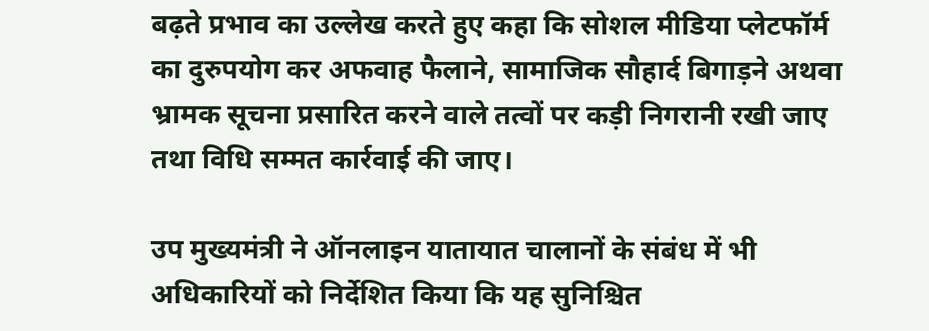बढ़ते प्रभाव का उल्लेख करते हुए कहा कि सोशल मीडिया प्लेटफॉर्म का दुरुपयोग कर अफवाह फैलाने, सामाजिक सौहार्द बिगाड़ने अथवा भ्रामक सूचना प्रसारित करने वाले तत्वों पर कड़ी निगरानी रखी जाए तथा विधि सम्मत कार्रवाई की जाए।

उप मुख्यमंत्री ने ऑनलाइन यातायात चालानों के संबंध में भी अधिकारियों को निर्देशित किया कि यह सुनिश्चित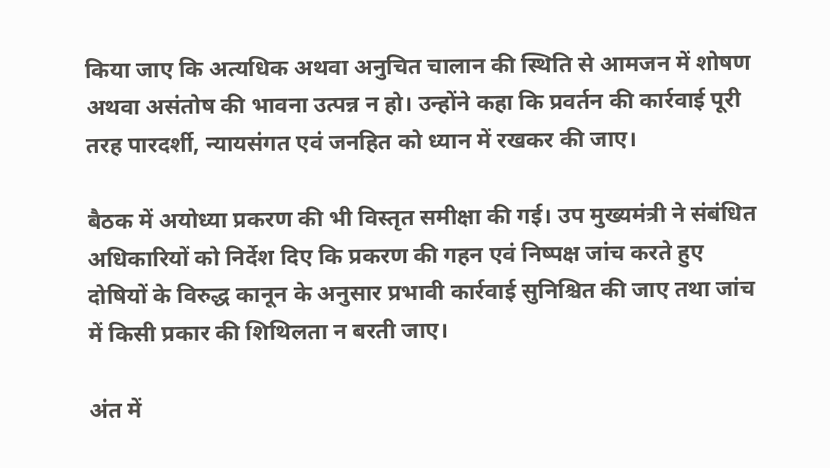किया जाए कि अत्यधिक अथवा अनुचित चालान की स्थिति से आमजन में शोषण अथवा असंतोष की भावना उत्पन्न न हो। उन्होंने कहा कि प्रवर्तन की कार्रवाई पूरी तरह पारदर्शी, न्यायसंगत एवं जनहित को ध्यान में रखकर की जाए।

बैठक में अयोध्या प्रकरण की भी विस्तृत समीक्षा की गई। उप मुख्यमंत्री ने संबंधित अधिकारियों को निर्देश दिए कि प्रकरण की गहन एवं निष्पक्ष जांच करते हुए दोषियों के विरुद्ध कानून के अनुसार प्रभावी कार्रवाई सुनिश्चित की जाए तथा जांच में किसी प्रकार की शिथिलता न बरती जाए।

अंत में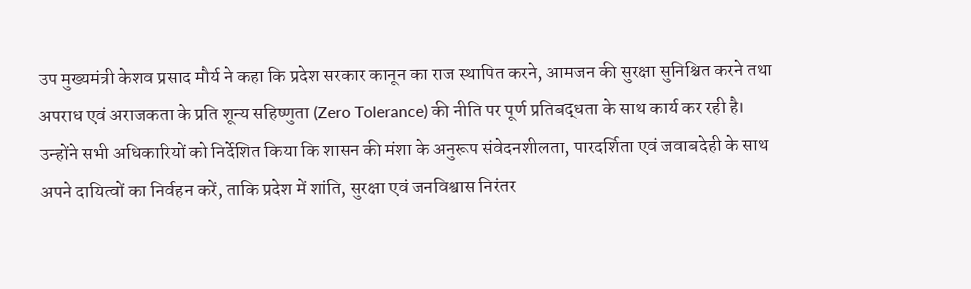उप मुख्यमंत्री केशव प्रसाद मौर्य ने कहा कि प्रदेश सरकार कानून का राज स्थापित करने, आमजन की सुरक्षा सुनिश्चित करने तथा अपराध एवं अराजकता के प्रति शून्य सहिष्णुता (Zero Tolerance) की नीति पर पूर्ण प्रतिबद्धता के साथ कार्य कर रही है। उन्होंने सभी अधिकारियों को निर्देशित किया कि शासन की मंशा के अनुरूप संवेदनशीलता, पारदर्शिता एवं जवाबदेही के साथ अपने दायित्वों का निर्वहन करें, ताकि प्रदेश में शांति, सुरक्षा एवं जनविश्वास निरंतर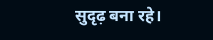सुदृढ़ बना रहे।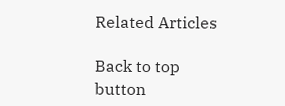Related Articles

Back to top button